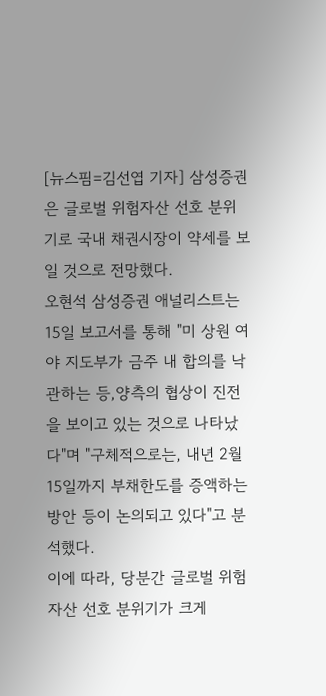[뉴스핌=김선엽 기자] 삼성증권은 글로벌 위험자산 선호 분위기로 국내 채권시장이 약세를 보일 것으로 전망했다.
오현석 삼성증권 애널리스트는 15일 보고서를 통해 "미 상원 여야 지도부가 금주 내 합의를 낙관하는 등,양측의 협상이 진전을 보이고 있는 것으로 나타났다"며 "구체적으로는, 내년 2월 15일까지 부채한도를 증액하는 방안 등이 논의되고 있다"고 분석했다.
이에 따라, 당분간 글로벌 위험자산 선호 분위기가 크게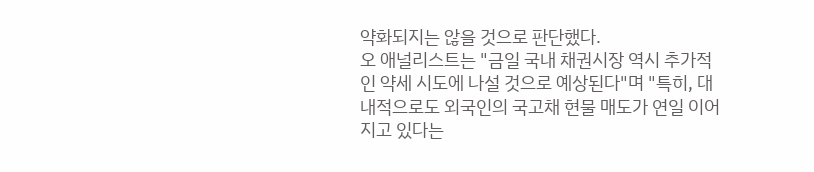약화되지는 않을 것으로 판단했다.
오 애널리스트는 "금일 국내 채권시장 역시 추가적인 약세 시도에 나설 것으로 예상된다"며 "특히, 대내적으로도 외국인의 국고채 현물 매도가 연일 이어지고 있다는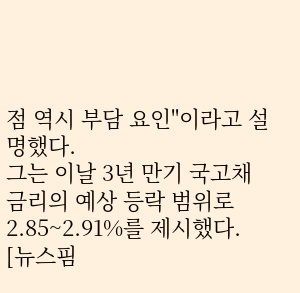점 역시 부담 요인"이라고 설명했다.
그는 이날 3년 만기 국고채 금리의 예상 등락 범위로 2.85~2.91%를 제시했다.
[뉴스핌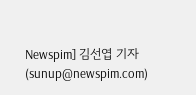Newspim] 김선엽 기자 (sunup@newspim.com)